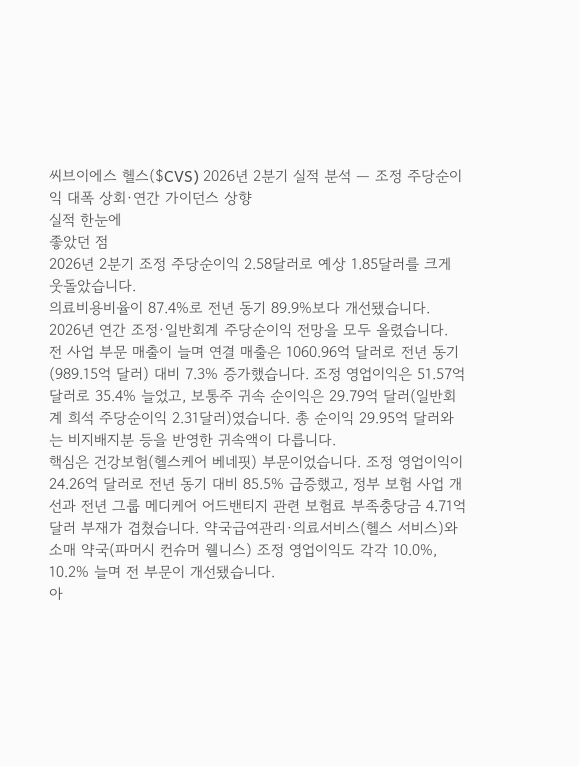씨브이에스 헬스($CVS) 2026년 2분기 실적 분석 — 조정 주당순이익 대폭 상회·연간 가이던스 상향
실적 한눈에
좋았던 점
2026년 2분기 조정 주당순이익 2.58달러로 예상 1.85달러를 크게 웃돌았습니다.
의료비용비율이 87.4%로 전년 동기 89.9%보다 개선됐습니다.
2026년 연간 조정·일반회계 주당순이익 전망을 모두 올렸습니다.
전 사업 부문 매출이 늘며 연결 매출은 1060.96억 달러로 전년 동기(989.15억 달러) 대비 7.3% 증가했습니다. 조정 영업이익은 51.57억 달러로 35.4% 늘었고, 보통주 귀속 순이익은 29.79억 달러(일반회계 희석 주당순이익 2.31달러)였습니다. 총 순이익 29.95억 달러와는 비지배지분 등을 반영한 귀속액이 다릅니다.
핵심은 건강보험(헬스케어 베네핏) 부문이었습니다. 조정 영업이익이 24.26억 달러로 전년 동기 대비 85.5% 급증했고, 정부 보험 사업 개선과 전년 그룹 메디케어 어드밴티지 관련 보험료 부족충당금 4.71억 달러 부재가 겹쳤습니다. 약국급여관리·의료서비스(헬스 서비스)와 소매 약국(파머시 컨슈머 웰니스) 조정 영업이익도 각각 10.0%, 10.2% 늘며 전 부문이 개선됐습니다.
아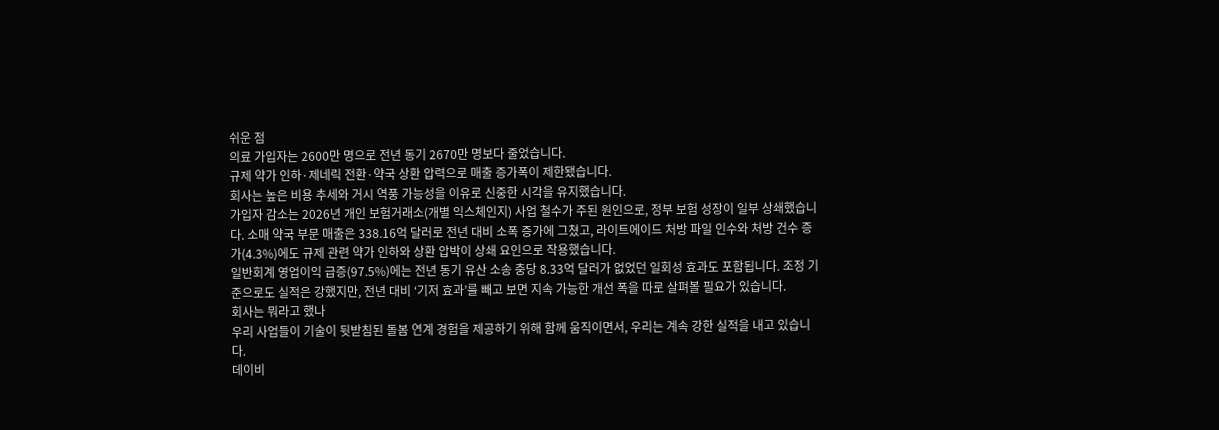쉬운 점
의료 가입자는 2600만 명으로 전년 동기 2670만 명보다 줄었습니다.
규제 약가 인하·제네릭 전환·약국 상환 압력으로 매출 증가폭이 제한됐습니다.
회사는 높은 비용 추세와 거시 역풍 가능성을 이유로 신중한 시각을 유지했습니다.
가입자 감소는 2026년 개인 보험거래소(개별 익스체인지) 사업 철수가 주된 원인으로, 정부 보험 성장이 일부 상쇄했습니다. 소매 약국 부문 매출은 338.16억 달러로 전년 대비 소폭 증가에 그쳤고, 라이트에이드 처방 파일 인수와 처방 건수 증가(4.3%)에도 규제 관련 약가 인하와 상환 압박이 상쇄 요인으로 작용했습니다.
일반회계 영업이익 급증(97.5%)에는 전년 동기 유산 소송 충당 8.33억 달러가 없었던 일회성 효과도 포함됩니다. 조정 기준으로도 실적은 강했지만, 전년 대비 ‘기저 효과’를 빼고 보면 지속 가능한 개선 폭을 따로 살펴볼 필요가 있습니다.
회사는 뭐라고 했나
우리 사업들이 기술이 뒷받침된 돌봄 연계 경험을 제공하기 위해 함께 움직이면서, 우리는 계속 강한 실적을 내고 있습니다.
데이비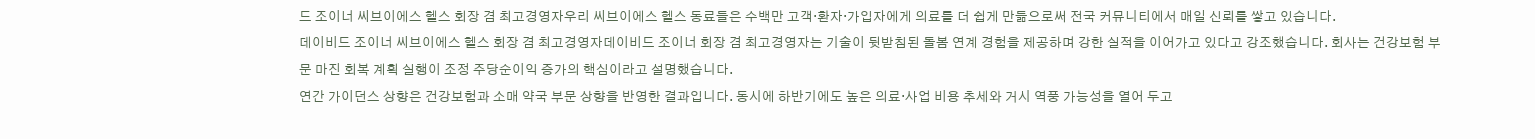드 조이너 씨브이에스 헬스 회장 겸 최고경영자우리 씨브이에스 헬스 동료들은 수백만 고객·환자·가입자에게 의료를 더 쉽게 만듦으로써 전국 커뮤니티에서 매일 신뢰를 쌓고 있습니다.
데이비드 조이너 씨브이에스 헬스 회장 겸 최고경영자데이비드 조이너 회장 겸 최고경영자는 기술이 뒷받침된 돌봄 연계 경험을 제공하며 강한 실적을 이어가고 있다고 강조했습니다. 회사는 건강보험 부문 마진 회복 계획 실행이 조정 주당순이익 증가의 핵심이라고 설명했습니다.
연간 가이던스 상향은 건강보험과 소매 약국 부문 상향을 반영한 결과입니다. 동시에 하반기에도 높은 의료·사업 비용 추세와 거시 역풍 가능성을 열어 두고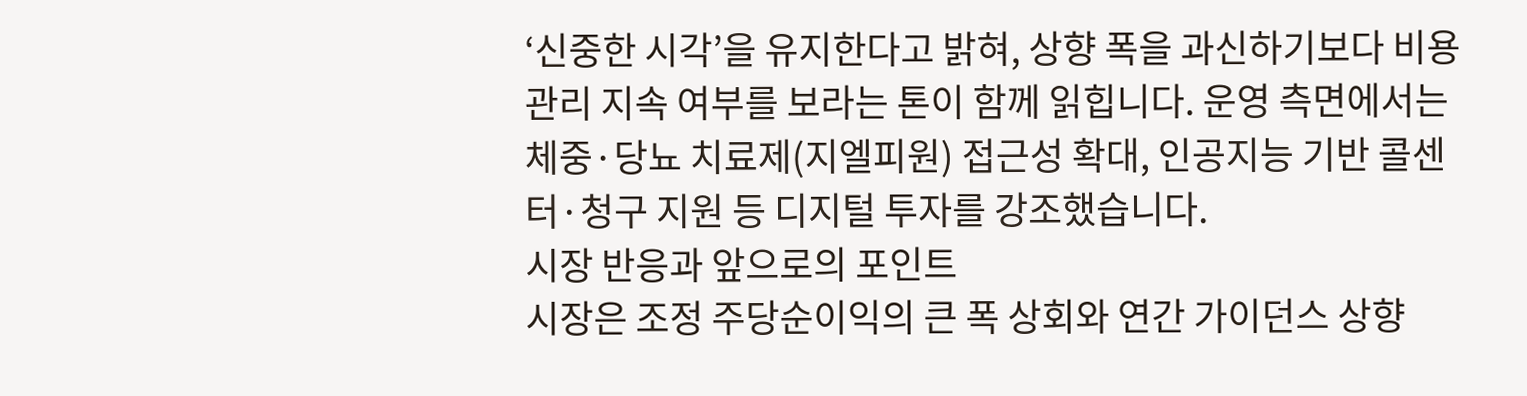‘신중한 시각’을 유지한다고 밝혀, 상향 폭을 과신하기보다 비용 관리 지속 여부를 보라는 톤이 함께 읽힙니다. 운영 측면에서는 체중·당뇨 치료제(지엘피원) 접근성 확대, 인공지능 기반 콜센터·청구 지원 등 디지털 투자를 강조했습니다.
시장 반응과 앞으로의 포인트
시장은 조정 주당순이익의 큰 폭 상회와 연간 가이던스 상향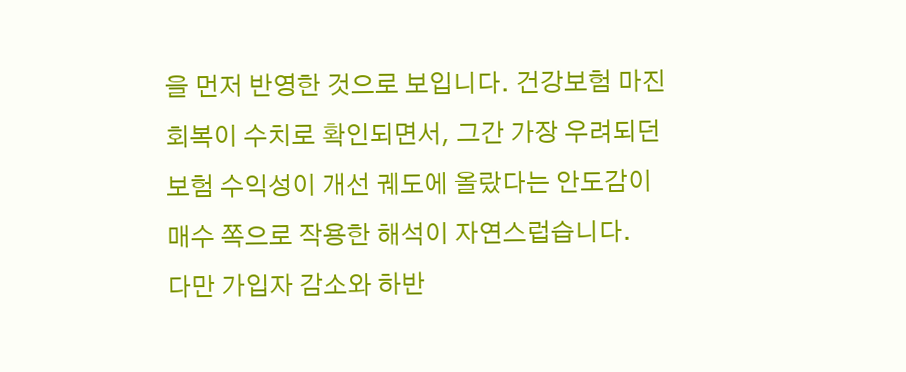을 먼저 반영한 것으로 보입니다. 건강보험 마진 회복이 수치로 확인되면서, 그간 가장 우려되던 보험 수익성이 개선 궤도에 올랐다는 안도감이 매수 쪽으로 작용한 해석이 자연스럽습니다.
다만 가입자 감소와 하반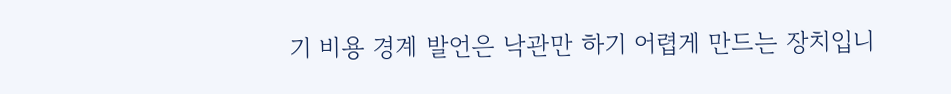기 비용 경계 발언은 낙관만 하기 어렵게 만드는 장치입니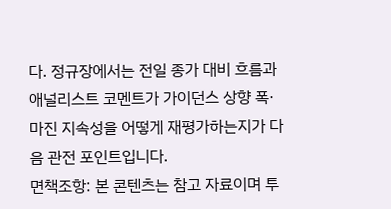다. 정규장에서는 전일 종가 대비 흐름과 애널리스트 코멘트가 가이던스 상향 폭·마진 지속성을 어떻게 재평가하는지가 다음 관전 포인트입니다.
면책조항: 본 콘텐츠는 참고 자료이며 투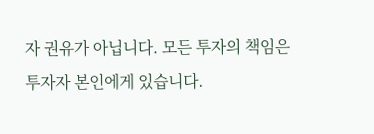자 권유가 아닙니다. 모든 투자의 책임은 투자자 본인에게 있습니다.